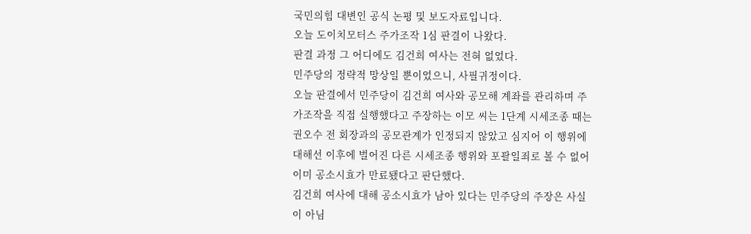국민의힘 대변인 공식 논평 및 보도자료입니다.
오늘 도이치모터스 주가조작 1심 판결이 나왔다.
판결 과정 그 어디에도 김건희 여사는 전혀 없었다.
민주당의 정략적 망상일 뿐이었으니, 사필귀정이다.
오늘 판결에서 민주당이 김건희 여사와 공모해 계좌를 관리하며 주가조작을 직접 실행했다고 주장하는 이모 씨는 1단계 시세조종 때는 권오수 전 회장과의 공모관계가 인정되지 않았고 심지어 이 행위에 대해선 이후에 벌어진 다른 시세조종 행위와 포괄일죄로 볼 수 없어 이미 공소시효가 만료됐다고 판단했다.
김건희 여사에 대해 공소시효가 남아 있다는 민주당의 주장은 사실이 아님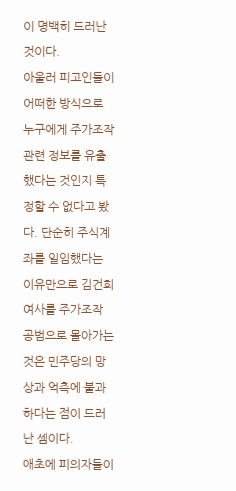이 명백히 드러난 것이다.
아울러 피고인들이 어떠한 방식으로 누구에게 주가조작 관련 정보를 유출했다는 것인지 특정할 수 없다고 봤다. 단순히 주식계좌를 일임했다는 이유만으로 김건희 여사를 주가조작 공범으로 몰아가는 것은 민주당의 망상과 억측에 불과하다는 점이 드러난 셈이다.
애초에 피의자들이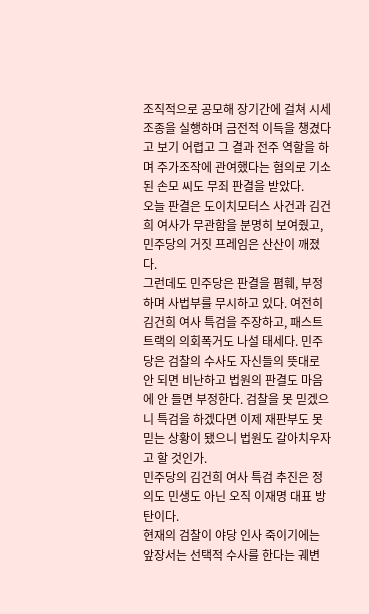조직적으로 공모해 장기간에 걸쳐 시세조종을 실행하며 금전적 이득을 챙겼다고 보기 어렵고 그 결과 전주 역할을 하며 주가조작에 관여했다는 혐의로 기소된 손모 씨도 무죄 판결을 받았다.
오늘 판결은 도이치모터스 사건과 김건희 여사가 무관함을 분명히 보여줬고, 민주당의 거짓 프레임은 산산이 깨졌다.
그런데도 민주당은 판결을 폄훼, 부정하며 사법부를 무시하고 있다. 여전히 김건희 여사 특검을 주장하고, 패스트트랙의 의회폭거도 나설 태세다. 민주당은 검찰의 수사도 자신들의 뜻대로 안 되면 비난하고 법원의 판결도 마음에 안 들면 부정한다. 검찰을 못 믿겠으니 특검을 하겠다면 이제 재판부도 못 믿는 상황이 됐으니 법원도 갈아치우자고 할 것인가.
민주당의 김건희 여사 특검 추진은 정의도 민생도 아닌 오직 이재명 대표 방탄이다.
현재의 검찰이 야당 인사 죽이기에는 앞장서는 선택적 수사를 한다는 궤변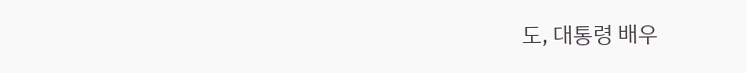도, 대통령 배우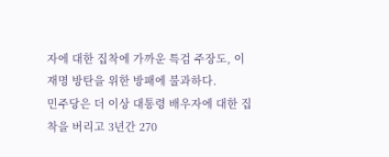자에 대한 집착에 가까운 특검 주장도, 이재명 방탄을 위한 방패에 불과하다.
민주당은 더 이상 대통령 배우자에 대한 집착을 버리고 3년간 270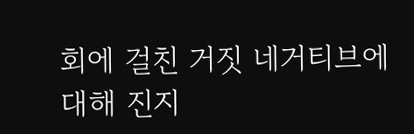회에 걸친 거짓 네거티브에 대해 진지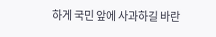하게 국민 앞에 사과하길 바란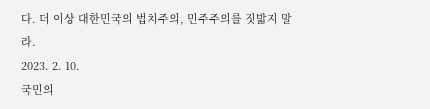다. 더 이상 대한민국의 법치주의, 민주주의를 짓밟지 말라.
2023. 2. 10.
국민의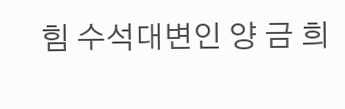힘 수석대변인 양 금 희